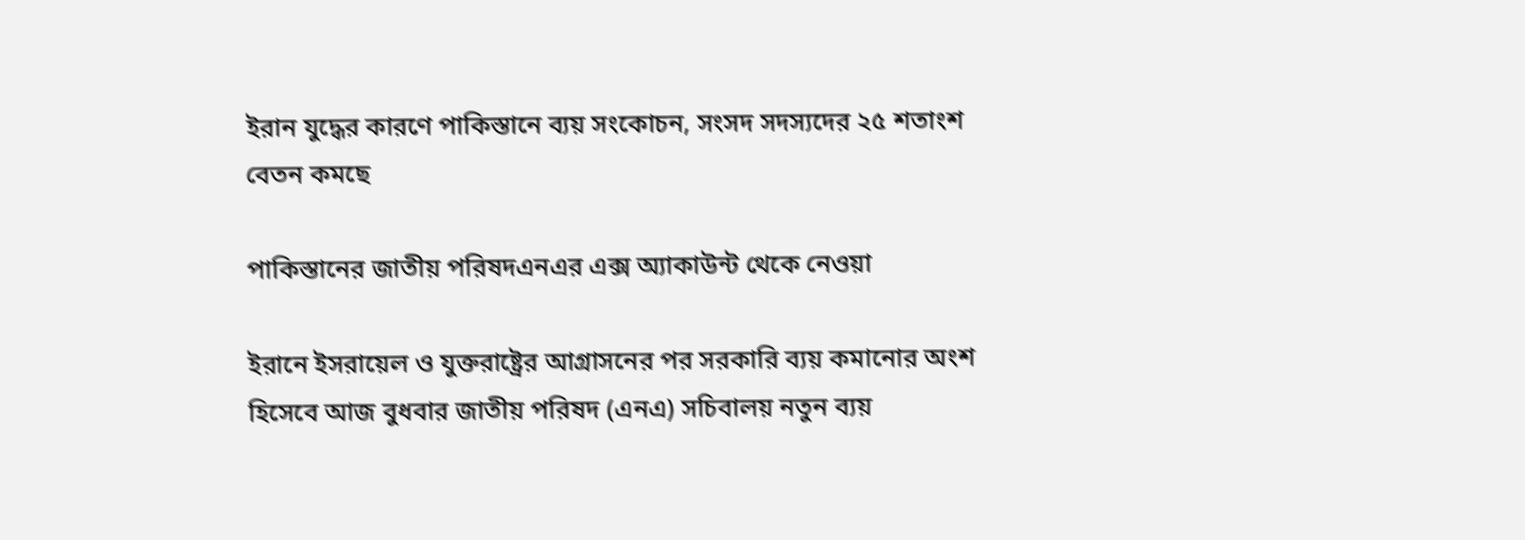ইরান যুদ্ধের কারণে পাকিস্তানে ব্যয় সংকোচন, সংসদ সদস্যদের ২৫ শতাংশ বেতন কমছে

পাকিস্তানের জাতীয় পরিষদএনএর এক্স অ্যাকাউন্ট থেকে নেওয়া

ইরানে ইসরায়েল ও যুক্তরাষ্ট্রের আগ্রাসনের পর সরকারি ব্যয় কমানোর অংশ হিসেবে আজ বুধবার জাতীয় পরিষদ (এনএ) সচিবালয় নতুন ব্যয়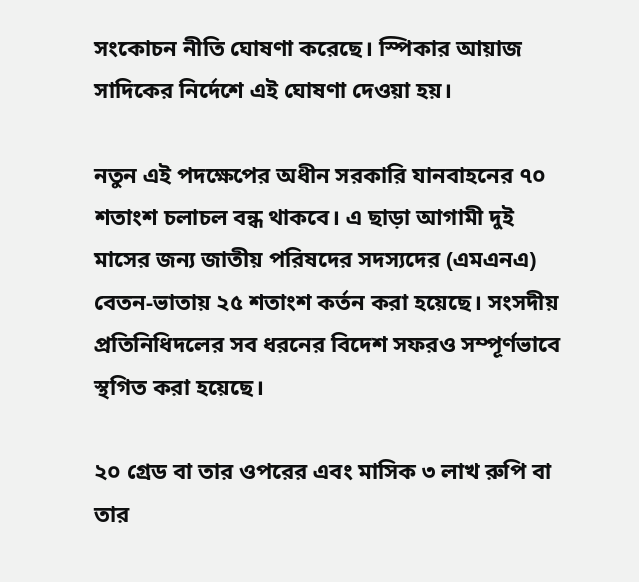সংকোচন নীতি ঘোষণা করেছে। স্পিকার আয়াজ সাদিকের নির্দেশে এই ঘোষণা দেওয়া হয়।

নতুন এই পদক্ষেপের অধীন সরকারি যানবাহনের ৭০ শতাংশ চলাচল বন্ধ থাকবে। এ ছাড়া আগামী দুই মাসের জন্য জাতীয় পরিষদের সদস্যদের (এমএনএ) বেতন-ভাতায় ২৫ শতাংশ কর্তন করা হয়েছে। সংসদীয় প্রতিনিধিদলের সব ধরনের বিদেশ সফরও সম্পূর্ণভাবে স্থগিত করা হয়েছে।

২০ গ্রেড বা তার ওপরের এবং মাসিক ৩ লাখ রুপি বা তার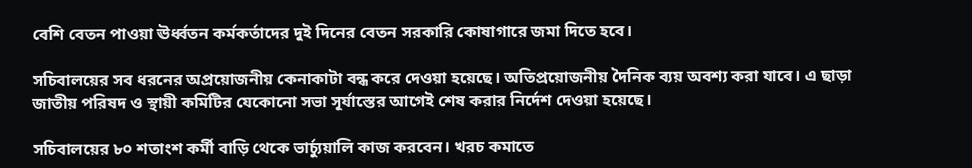বেশি বেতন পাওয়া ঊর্ধ্বতন কর্মকর্তাদের দুই দিনের বেতন সরকারি কোষাগারে জমা দিতে হবে।

সচিবালয়ের সব ধরনের অপ্রয়োজনীয় কেনাকাটা বন্ধ করে দেওয়া হয়েছে। অতিপ্রয়োজনীয় দৈনিক ব্যয় অবশ্য করা যাবে। এ ছাড়া জাতীয় পরিষদ ও স্থায়ী কমিটির যেকোনো সভা সূর্যাস্তের আগেই শেষ করার নির্দেশ দেওয়া হয়েছে।

সচিবালয়ের ৮০ শতাংশ কর্মী বাড়ি থেকে ভার্চ্যুয়ালি কাজ করবেন। খরচ কমাতে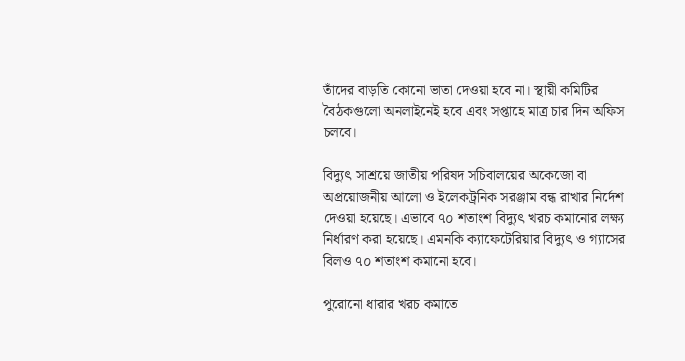তাঁদের বাড়তি কোনো ভাতা দেওয়া হবে না। স্থায়ী কমিটির বৈঠকগুলো অনলাইনেই হবে এবং সপ্তাহে মাত্র চার দিন অফিস চলবে।

বিদ্যুৎ সাশ্রয়ে জাতীয় পরিষদ সচিবালয়ের অকেজো বা অপ্রয়োজনীয় আলো ও ইলেকট্রনিক সরঞ্জাম বন্ধ রাখার নির্দেশ দেওয়া হয়েছে। এভাবে ৭০ শতাংশ বিদ্যুৎ খরচ কমানোর লক্ষ্য নির্ধারণ করা হয়েছে। এমনকি ক্যাফেটেরিয়ার বিদ্যুৎ ও গ্যাসের বিলও ৭০ শতাংশ কমানো হবে।

পুরোনো ধারার খরচ কমাতে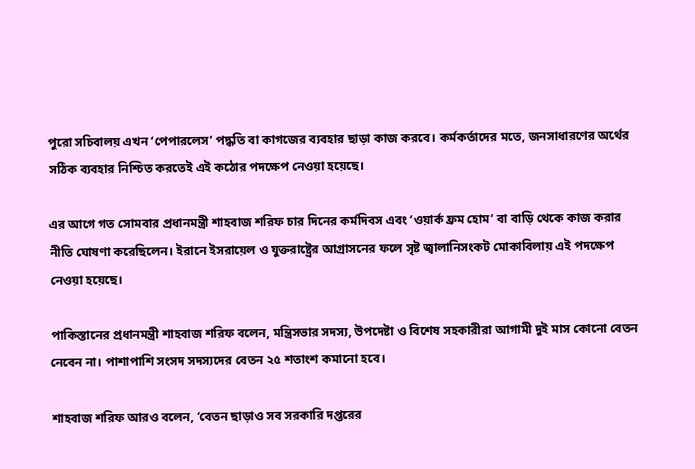পুরো সচিবালয় এখন ‘পেপারলেস’ পদ্ধতি বা কাগজের ব্যবহার ছাড়া কাজ করবে। কর্মকর্তাদের মতে, জনসাধারণের অর্থের সঠিক ব্যবহার নিশ্চিত করতেই এই কঠোর পদক্ষেপ নেওয়া হয়েছে।

এর আগে গত সোমবার প্রধানমন্ত্রী শাহবাজ শরিফ চার দিনের কর্মদিবস এবং ‘ওয়ার্ক ফ্রম হোম’ বা বাড়ি থেকে কাজ করার নীতি ঘোষণা করেছিলেন। ইরানে ইসরায়েল ও যুক্তরাষ্ট্রের আগ্রাসনের ফলে সৃষ্ট জ্বালানিসংকট মোকাবিলায় এই পদক্ষেপ নেওয়া হয়েছে।

পাকিস্তানের প্রধানমন্ত্রী শাহবাজ শরিফ বলেন, মন্ত্রিসভার সদস্য, উপদেষ্টা ও বিশেষ সহকারীরা আগামী দুই মাস কোনো বেতন নেবেন না। পাশাপাশি সংসদ সদস্যদের বেতন ২৫ শতাংশ কমানো হবে।

শাহবাজ শরিফ আরও বলেন, ‘বেতন ছাড়াও সব সরকারি দপ্তরের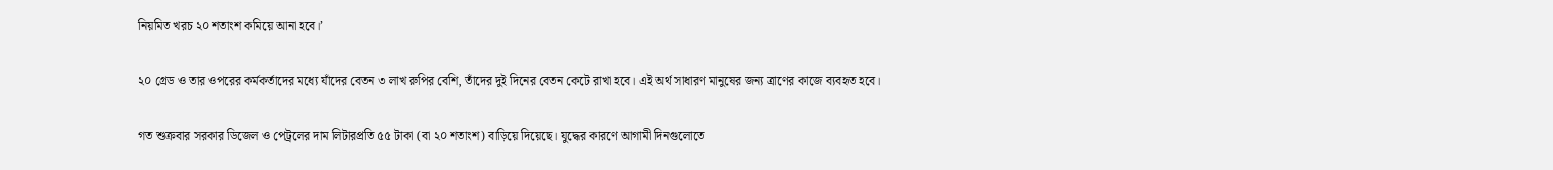নিয়মিত খরচ ২০ শতাংশ কমিয়ে আনা হবে।’

২০ গ্রেড ও তার ওপরের কর্মকর্তাদের মধ্যে যাঁদের বেতন ৩ লাখ রুপির বেশি, তাঁদের দুই দিনের বেতন কেটে রাখা হবে। এই অর্থ সাধারণ মানুষের জন্য ত্রাণের কাজে ব্যবহৃত হবে।

গত শুক্রবার সরকার ডিজেল ও পেট্রলের দাম লিটারপ্রতি ৫৫ টাকা (বা ২০ শতাংশ) বাড়িয়ে দিয়েছে। যুদ্ধের কারণে আগামী দিনগুলোতে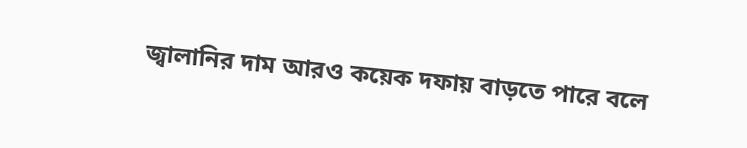জ্বালানির দাম আরও কয়েক দফায় বাড়তে পারে বলে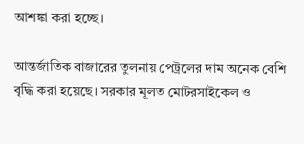আশঙ্কা করা হচ্ছে।

আন্তর্জাতিক বাজারের তুলনায় পেট্রলের দাম অনেক বেশি বৃদ্ধি করা হয়েছে। সরকার মূলত মোটরসাইকেল ও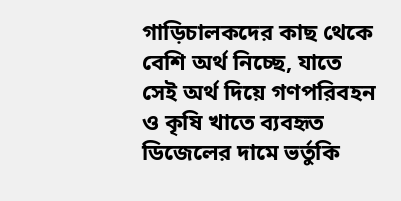গাড়িচালকদের কাছ থেকে বেশি অর্থ নিচ্ছে, যাতে সেই অর্থ দিয়ে গণপরিবহন ও কৃষি খাতে ব্যবহৃত ডিজেলের দামে ভর্তুকি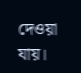দেওয়া যায়।